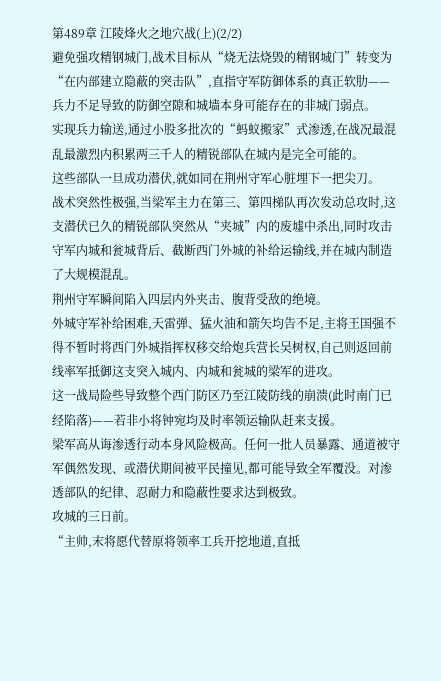第489章 江陵烽火之地穴战(上)(2/2)
避免强攻精钢城门,战术目标从“烧无法烧毁的精钢城门”转变为“在内部建立隐蔽的突击队”,直指守军防御体系的真正软肋——兵力不足导致的防御空隙和城墙本身可能存在的非城门弱点。
实现兵力输送,通过小股多批次的“蚂蚁搬家”式渗透,在战况最混乱最激烈内积累两三千人的精锐部队在城内是完全可能的。
这些部队一旦成功潜伏,就如同在荆州守军心脏埋下一把尖刀。
战术突然性极强,当梁军主力在第三、第四梯队再次发动总攻时,这支潜伏已久的精锐部队突然从“夹城”内的废墟中杀出,同时攻击守军内城和瓮城背后、截断西门外城的补给运输线,并在城内制造了大规模混乱。
荆州守军瞬间陷入四层内外夹击、腹背受敌的绝境。
外城守军补给困难,天雷弹、猛火油和箭矢均告不足,主将王国强不得不暂时将西门外城指挥权移交给炮兵营长吴树权,自己则返回前线率军抵御这支突入城内、内城和瓮城的梁军的进攻。
这一战局险些导致整个西门防区乃至江陵防线的崩溃(此时南门已经陷落)——若非小将钟宛均及时率领运输队赶来支援。
梁军高从诲渗透行动本身风险极高。任何一批人员暴露、通道被守军偶然发现、或潜伏期间被平民撞见,都可能导致全军覆没。对渗透部队的纪律、忍耐力和隐蔽性要求达到极致。
攻城的三日前。
“主帅,末将愿代替原将领率工兵开挖地道,直抵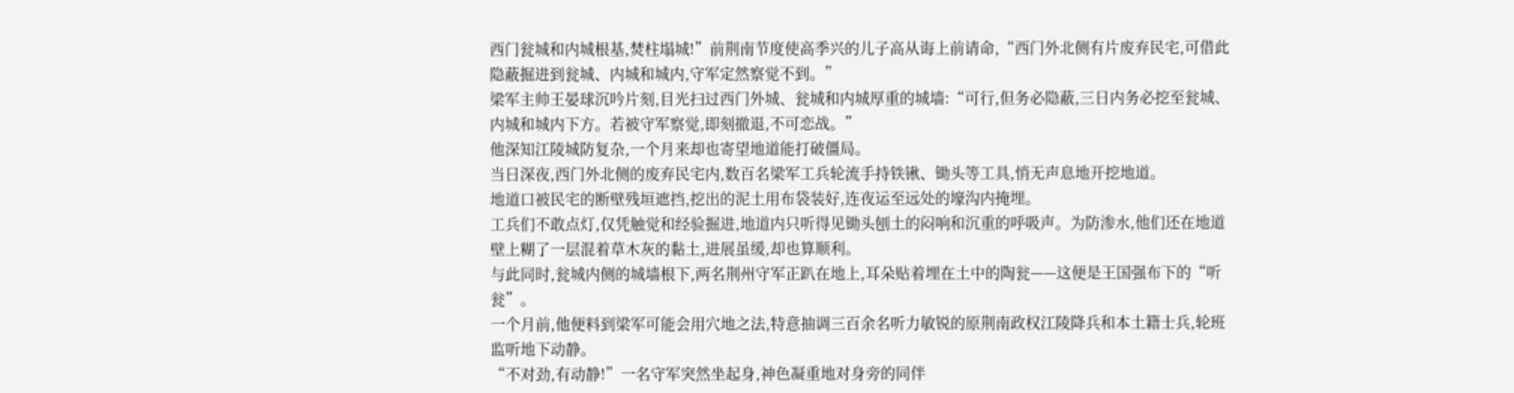西门瓮城和内城根基,焚柱塌城!”前荆南节度使高季兴的儿子高从诲上前请命,“西门外北侧有片废弃民宅,可借此隐蔽掘进到瓮城、内城和城内,守军定然察觉不到。”
梁军主帅王晏球沉吟片刻,目光扫过西门外城、瓮城和内城厚重的城墙:“可行,但务必隐蔽,三日内务必挖至瓮城、内城和城内下方。若被守军察觉,即刻撤退,不可恋战。”
他深知江陵城防复杂,一个月来却也寄望地道能打破僵局。
当日深夜,西门外北侧的废弃民宅内,数百名梁军工兵轮流手持铁锹、锄头等工具,悄无声息地开挖地道。
地道口被民宅的断壁残垣遮挡,挖出的泥土用布袋装好,连夜运至远处的壕沟内掩埋。
工兵们不敢点灯,仅凭触觉和经验掘进,地道内只听得见锄头刨土的闷响和沉重的呼吸声。为防渗水,他们还在地道壁上糊了一层混着草木灰的黏土,进展虽缓,却也算顺利。
与此同时,瓮城内侧的城墙根下,两名荆州守军正趴在地上,耳朵贴着埋在土中的陶瓮——这便是王国强布下的“听瓮”。
一个月前,他便料到梁军可能会用穴地之法,特意抽调三百余名听力敏锐的原荆南政权江陵降兵和本土籍士兵,轮班监听地下动静。
“不对劲,有动静!”一名守军突然坐起身,神色凝重地对身旁的同伴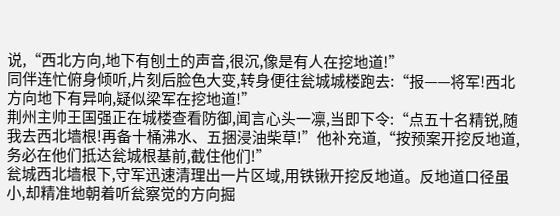说,“西北方向,地下有刨土的声音,很沉,像是有人在挖地道!”
同伴连忙俯身倾听,片刻后脸色大变,转身便往瓮城城楼跑去:“报——将军!西北方向地下有异响,疑似梁军在挖地道!”
荆州主帅王国强正在城楼查看防御,闻言心头一凛,当即下令:“点五十名精锐,随我去西北墙根!再备十桶沸水、五捆浸油柴草!”他补充道,“按预案开挖反地道,务必在他们抵达瓮城根基前,截住他们!”
瓮城西北墙根下,守军迅速清理出一片区域,用铁锹开挖反地道。反地道口径虽小,却精准地朝着听瓮察觉的方向掘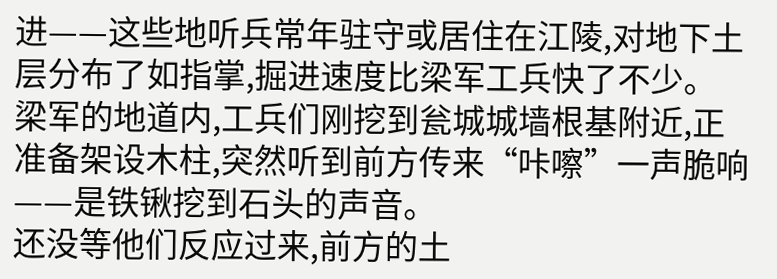进——这些地听兵常年驻守或居住在江陵,对地下土层分布了如指掌,掘进速度比梁军工兵快了不少。
梁军的地道内,工兵们刚挖到瓮城城墙根基附近,正准备架设木柱,突然听到前方传来“咔嚓”一声脆响——是铁锹挖到石头的声音。
还没等他们反应过来,前方的土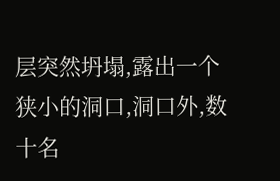层突然坍塌,露出一个狭小的洞口,洞口外,数十名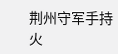荆州守军手持火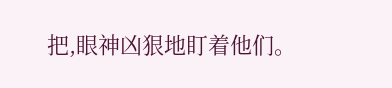把,眼神凶狠地盯着他们。